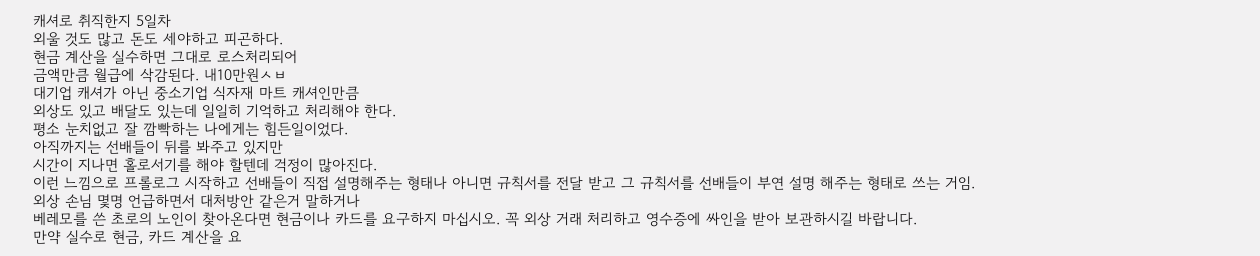캐셔로 취직한지 5일차
외울 것도 많고 돈도 세야하고 피곤하다.
현금 계산을 실수하면 그대로 로스처리되어
금액만큼 월급에 삭감된다. 내10만원ㅅㅂ
대기업 캐셔가 아닌 중소기업 식자재 마트 캐셔인만큼
외상도 있고 배달도 있는데 일일히 기억하고 처리해야 한다.
평소 눈치없고 잘 깜빡하는 나에게는 힘든일이었다.
아직까지는 선배들이 뒤를 봐주고 있지만
시간이 지나면 홀로서기를 해야 할텐데 걱정이 많아진다.
이런 느낌으로 프롤로그 시작하고 선배들이 직접 설명해주는 형태나 아니면 규칙서를 전달 받고 그 규칙서를 선배들이 부연 설명 해주는 형태로 쓰는 거임.
외상 손님 몇명 언급하면서 대처방안 같은거 말하거나
베레모를 쓴 초로의 노인이 찾아온다면 현금이나 카드를 요구하지 마십시오. 꼭 외상 거래 처리하고 영수증에 싸인을 받아 보관하시길 바랍니다.
만약 실수로 현금, 카드 계산을 요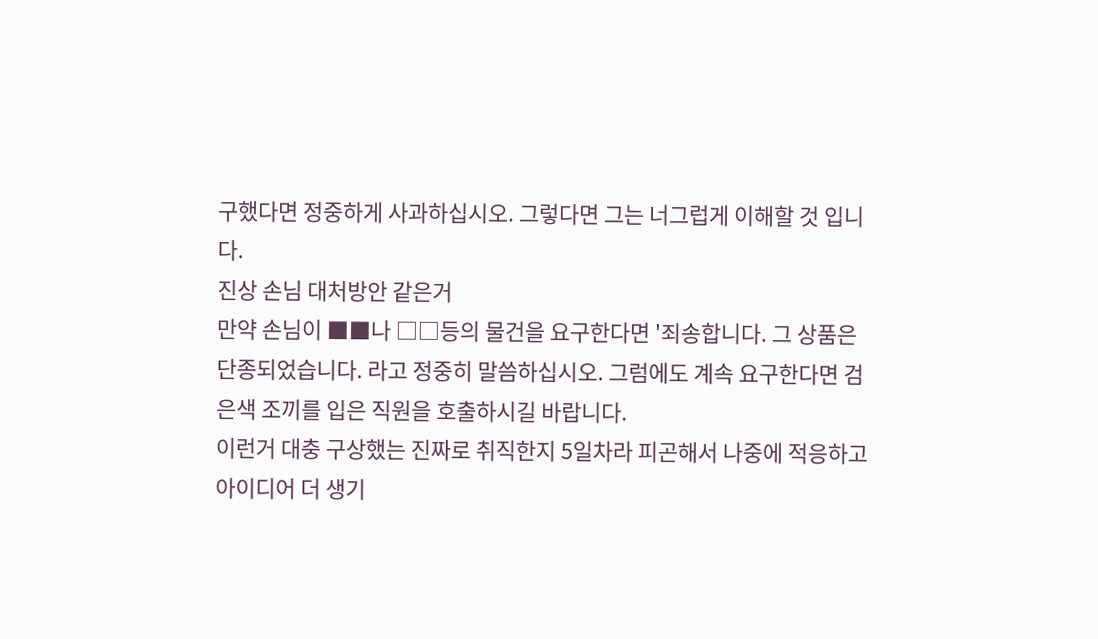구했다면 정중하게 사과하십시오. 그렇다면 그는 너그럽게 이해할 것 입니다.
진상 손님 대처방안 같은거
만약 손님이 ■■나 □□등의 물건을 요구한다면 '죄송합니다. 그 상품은 단종되었습니다. 라고 정중히 말씀하십시오. 그럼에도 계속 요구한다면 검은색 조끼를 입은 직원을 호출하시길 바랍니다.
이런거 대충 구상했는 진짜로 취직한지 5일차라 피곤해서 나중에 적응하고 아이디어 더 생기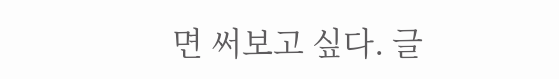면 써보고 싶다. 글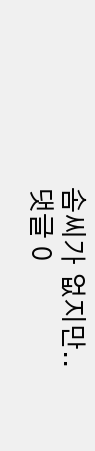솜씨가 없지만..
댓글 0